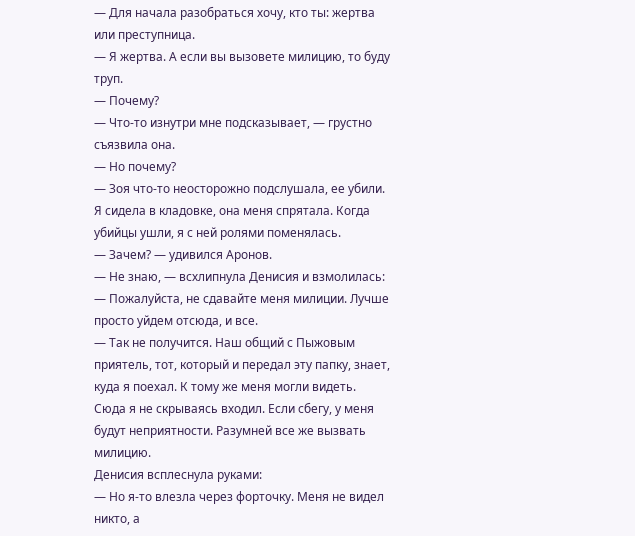— Для начала разобраться хочу, кто ты: жертва или преступница.
— Я жертва. А если вы вызовете милицию, то буду труп.
— Почему?
— Что-то изнутри мне подсказывает, — грустно съязвила она.
— Но почему?
— Зоя что-то неосторожно подслушала, ее убили.
Я сидела в кладовке, она меня спрятала. Когда убийцы ушли, я с ней ролями поменялась.
— Зачем? — удивился Аронов.
— Не знаю, — всхлипнула Денисия и взмолилась:
— Пожалуйста, не сдавайте меня милиции. Лучше просто уйдем отсюда, и все.
— Так не получится. Наш общий с Пыжовым приятель, тот, который и передал эту папку, знает, куда я поехал. К тому же меня могли видеть. Сюда я не скрываясь входил. Если сбегу, у меня будут неприятности. Разумней все же вызвать милицию.
Денисия всплеснула руками:
— Но я-то влезла через форточку. Меня не видел никто, а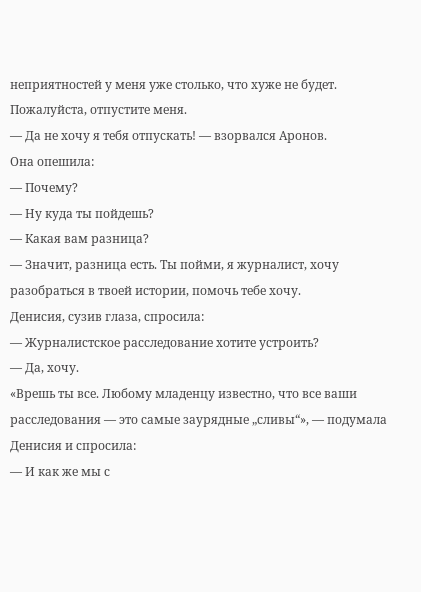неприятностей у меня уже столько, что хуже не будет. Пожалуйста, отпустите меня.
— Да не хочу я тебя отпускать! — взорвался Аронов.
Она опешила:
— Почему?
— Ну куда ты пойдешь?
— Какая вам разница?
— Значит, разница есть. Ты пойми, я журналист, хочу разобраться в твоей истории, помочь тебе хочу.
Денисия, сузив глаза, спросила:
— Журналистское расследование хотите устроить?
— Да, хочу.
«Врешь ты все. Любому младенцу известно, что все ваши расследования — это самые заурядные „сливы“», — подумала Денисия и спросила:
— И как же мы с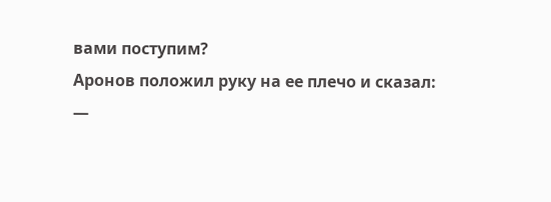вами поступим?
Аронов положил руку на ее плечо и сказал:
—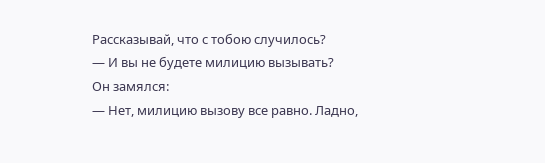Рассказывай, что с тобою случилось?
— И вы не будете милицию вызывать?
Он замялся:
— Нет, милицию вызову все равно. Ладно,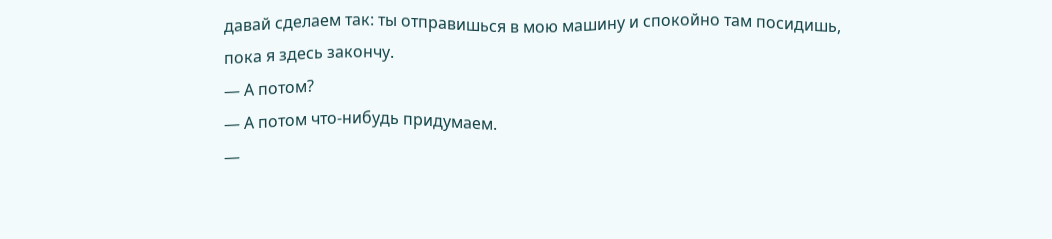давай сделаем так: ты отправишься в мою машину и спокойно там посидишь, пока я здесь закончу.
— А потом?
— А потом что-нибудь придумаем.
—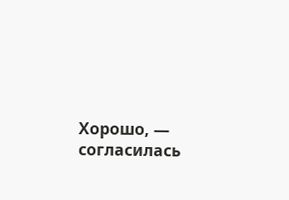Хорошо, — согласилась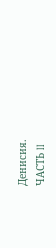Денисия.
ЧАСТЬ II